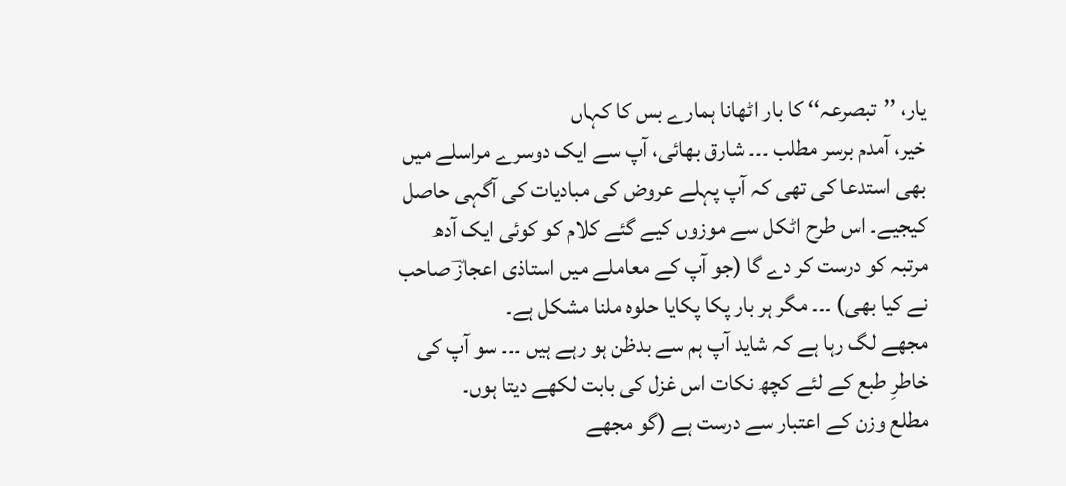یار، ’’تبصرعہ‘‘ کا بار اٹھانا ہمارے بس کا کہاں
خیر، آمدم برسر مطلب ۔۔۔ شارق بھائی، آپ سے ایک دوسرے مراسلے میں بھی استدعا کی تھی کہ آپ پہلے عروض کی مبادیات کی آگہی حاصل کیجیے۔ اس طرح اٹکل سے موزوں کیے گئے کلام کو کوئی ایک آدھ مرتبہ کو درست کر دے گا (جو آپ کے معاملے میں استاذی اعجازؔ صاحب نے کیا بھی) ۔۔۔ مگر ہر بار پکا پکایا حلوہ ملنا مشکل ہے۔
مجھے لگ رہا ہے کہ شاید آپ ہم سے بدظن ہو رہے ہیں ۔۔۔ سو آپ کی خاطرِ طبع کے لئے کچھ نکات اس غزل کی بابت لکھے دیتا ہوں۔
مطلع وزن کے اعتبار سے درست ہے (گو مجھے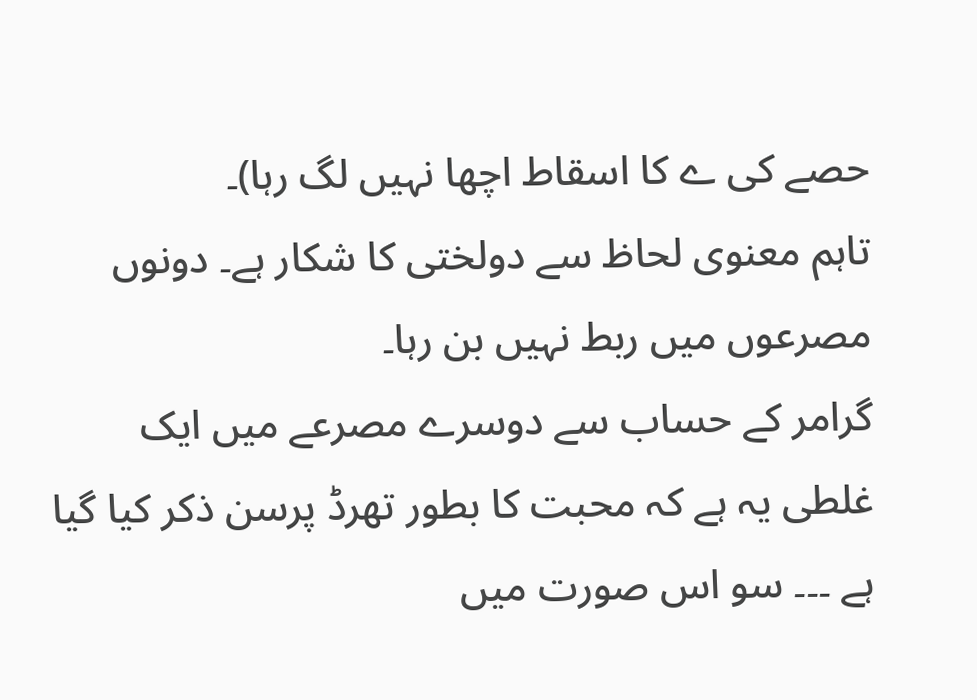حصے کی ے کا اسقاط اچھا نہیں لگ رہا)۔
تاہم معنوی لحاظ سے دولختی کا شکار ہے۔ دونوں مصرعوں میں ربط نہیں بن رہا۔
گرامر کے حساب سے دوسرے مصرعے میں ایک غلطی یہ ہے کہ محبت کا بطور تھرڈ پرسن ذکر کیا گیا ہے ۔۔۔ سو اس صورت میں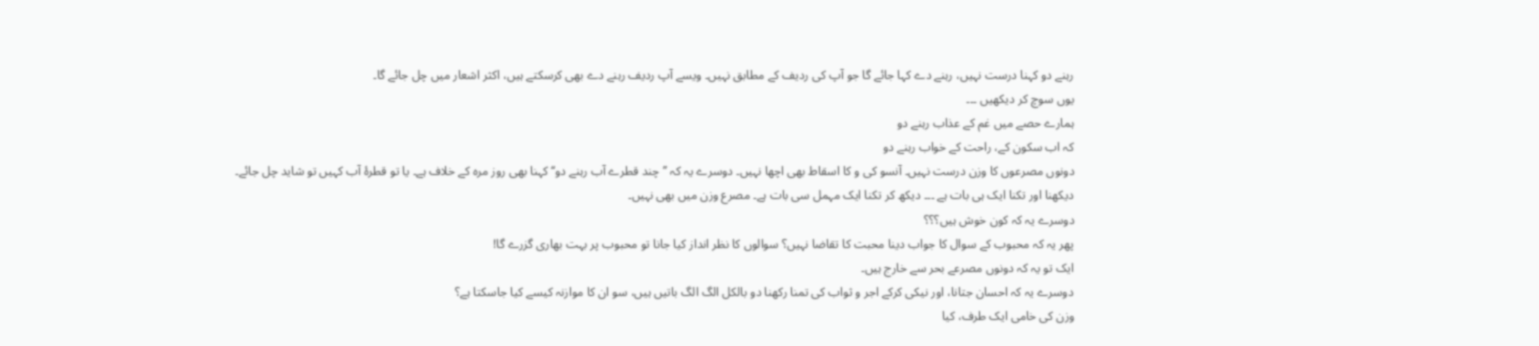رہنے دو کہنا درست نہیں، رہنے دے کہا جائے گا جو آپ کی ردیف کے مطابق نہیں۔ ویسے آپ ردیف رہنے دے بھی کرسکتے ہیں، اکثر اشعار میں چل جائے گا۔
یوں سوچ کر دیکھیں ۔۔۔
ہمارے حصے میں غم کے عذاب رہنے دو
کہ اب سکون کے، راحت کے خواب رہنے دو
دونوں مصرعوں کا وزن درست نہیں۔ آنسو کی و کا اسقاط بھی اچھا نہیں۔ دوسرے یہ کہ ’’چند قطرے آب رہنے دو‘‘ کہنا بھی روز مرہ کے خلاف ہے۔ یا تو قطرۂ آب کہیں تو شاید چل جائے۔
دیکھنا اور تکنا ایک ہی بات ہے ۔۔۔ دیکھ کر تکنا ایک مہمل سی بات ہے۔ مصرع وزن میں بھی نہیں۔
دوسرے یہ کہ کون خوش ہیں؟؟؟
پھر یہ کہ محبوب کے سوال کا جواب دینا محبت کا تقاضا نہیں؟ سوالوں کا نظر انداز کیا جانا تو محبوب پر بہت بھاری گزرے گا!
ایک تو یہ کہ دونوں مصرعے بحر سے خارج ہیں۔
دوسرے یہ کہ احسان جتانا، اور نیکی کرکے اجر و ثواب کی تمنا رکھنا دو بالکل الگ الگ باتیں ہیں، سو ان کا موازنہ کیسے کیا جاسکتا ہے؟
وزن کی خامی ایک طرف، کیا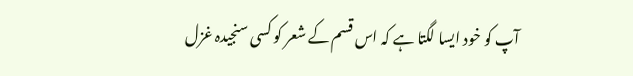آپ کو خود ایسا لگتا ہے کہ اس قسم کے شعر کو کسی سنجیدہ غزل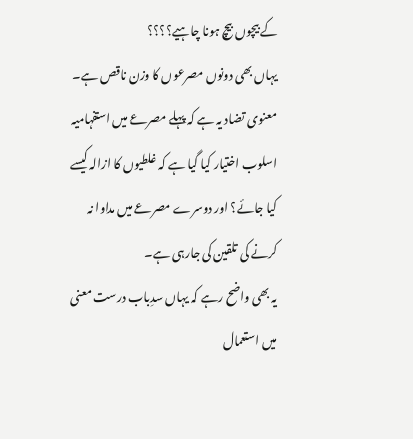کے بیچوں بیچ ہونا چاہیے؟؟؟؟
یہاں بھی دونوں مصرعوں کا وزن ناقص ہے۔
معنوی تضاد یہ ہے کہ پہلے مصرعے میں استفہامیہ اسلوب اختیار کیا گیا ہے کہ غلطیوں کا ازالہ کیسے کیا جائے؟ اور دوسرے مصرعے میں مداوا نہ کرنے کی تلقین کی جارہی ہے۔
یہ بھی واضح رہے کہ یہاں سدِباب درست معنی میں استعمال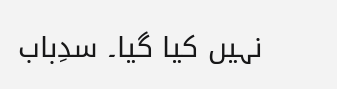نہیں کیا گیا۔ سدِباب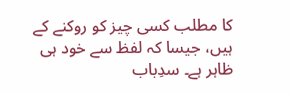کا مطلب کسی چیز کو روکنے کے ہیں، جیسا کہ لفظ سے خود ہی ظاہر ہے۔ سدِباب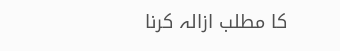کا مطلب ازالہ کرنا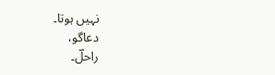نہیں ہوتا۔
دعاگو،
راحلؔ۔